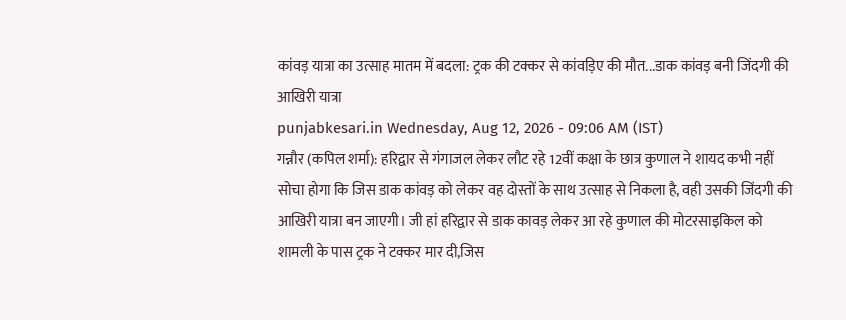कांवड़ यात्रा का उत्साह मातम में बदला: ट्रक की टक्कर से कांवड़िए की मौत...डाक कांवड़ बनी जिंदगी की आखिरी यात्रा
punjabkesari.in Wednesday, Aug 12, 2026 - 09:06 AM (IST)
गन्नौर (कपिल शर्मा): हरिद्वार से गंगाजल लेकर लौट रहे 12वीं कक्षा के छात्र कुणाल ने शायद कभी नहीं सोचा होगा कि जिस डाक कांवड़ को लेकर वह दोस्तों के साथ उत्साह से निकला है, वही उसकी जिंदगी की आखिरी यात्रा बन जाएगी। जी हां हरिद्वार से डाक कावड़ लेकर आ रहे कुणाल की मोटरसाइकिल को शामली के पास ट्रक ने टक्कर मार दी,जिस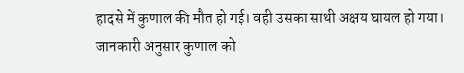हादसे में कुणाल की मौत हो गई। वही उसका साथी अक्षय घायल हो गया।
जानकारी अनुसार कुणाल को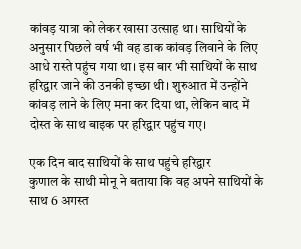कांवड़ यात्रा को लेकर खासा उत्साह था। साथियों के अनुसार पिछले वर्ष भी वह डाक कांवड़ लिवाने के लिए आधे रास्ते पहुंच गया था। इस बार भी साथियों के साथ हरिद्वार जाने की उनकी इच्छा थी। शुरुआत में उन्होंने कांवड़ लाने के लिए मना कर दिया था, लेकिन बाद में दोस्त के साथ बाइक पर हरिद्वार पहुंच गए।

एक दिन बाद साथियों के साथ पहुंचे हरिद्वार
कुणाल के साथी मोनू ने बताया कि वह अपने साथियों के साथ 6 अगस्त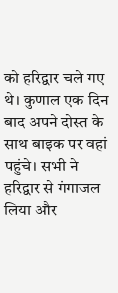को हरिद्वार चले गए थे। कुणाल एक दिन बाद अपने दोस्त के साथ बाइक पर वहां पहुंचे। सभी ने हरिद्वार से गंगाजल लिया और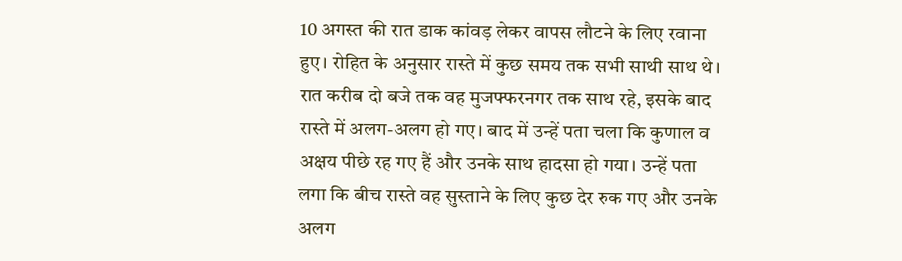10 अगस्त की रात डाक कांवड़ लेकर वापस लौटने के लिए रवाना हुए। रोहित के अनुसार रास्ते में कुछ समय तक सभी साथी साथ थे। रात करीब दो बजे तक वह मुजफ्फरनगर तक साथ रहे, इसके बाद रास्ते में अलग-अलग हो गए। बाद में उन्हें पता चला कि कुणाल व अक्षय पीछे रह गए हैं और उनके साथ हादसा हो गया। उन्हें पता लगा कि बीच रास्ते वह सुस्ताने के लिए कुछ देर रुक गए और उनके अलग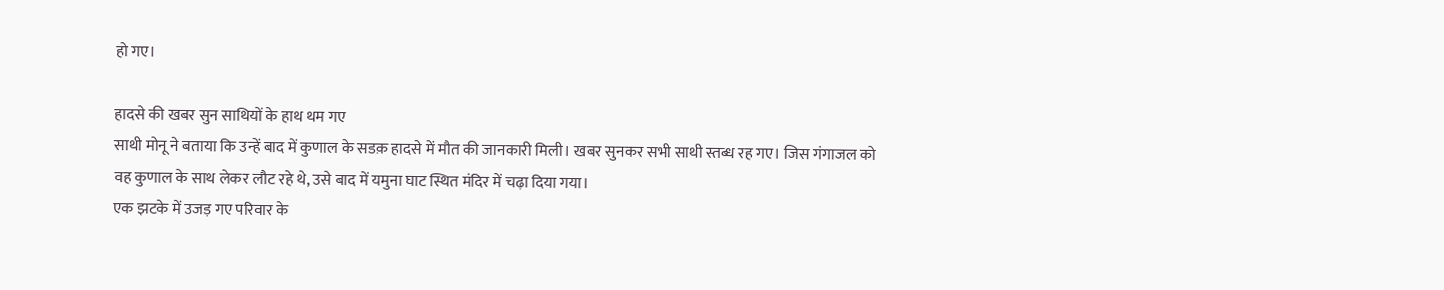हो गए।

हादसे की खबर सुन साथियों के हाथ थम गए
साथी मोनू ने बताया कि उन्हें बाद में कुणाल के सडक़ हादसे में मौत की जानकारी मिली। खबर सुनकर सभी साथी स्तब्ध रह गए। जिस गंगाजल को वह कुणाल के साथ लेकर लौट रहे थे, उसे बाद में यमुना घाट स्थित मंदिर में चढ़ा दिया गया।
एक झटके में उजड़ गए परिवार के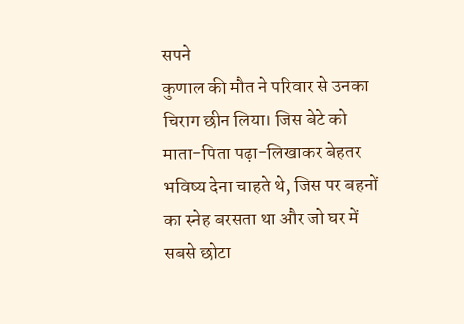सपने
कुणाल की मौत ने परिवार से उनका चिराग छीन लिया। जिस बेटे को माता-पिता पढ़ा-लिखाकर बेहतर भविष्य देना चाहते थे, जिस पर बहनों का स्नेह बरसता था और जो घर में सबसे छोटा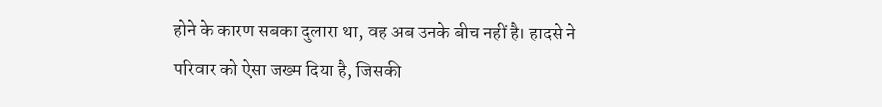होने के कारण सबका दुलारा था, वह अब उनके बीच नहीं है। हादसे ने परिवार को ऐसा जख्म दिया है, जिसकी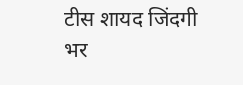टीस शायद जिंदगी भर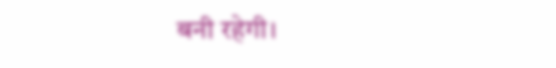बनी रहेगी।